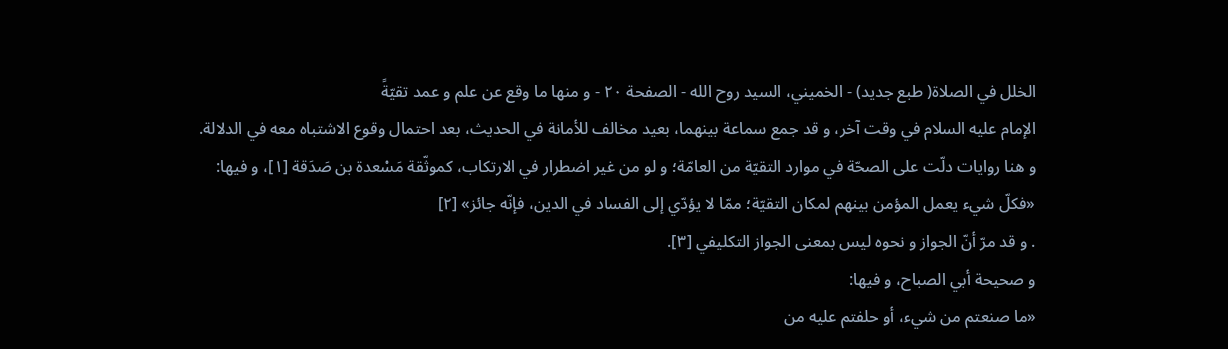الخلل في الصلاة( طبع جديد) - الخميني، السيد روح الله - الصفحة ٢٠ - و منها ما وقع عن علم و عمد تقيّةً
الإمام عليه السلام في وقت آخر، و قد جمع سماعة بينهما، بعيد مخالف للأمانة في الحديث، بعد احتمال وقوع الاشتباه معه في الدلالة.
و هنا روايات دلّت على الصحّة في موارد التقيّة من العامّة؛ و لو من غير اضطرار في الارتكاب، كموثّقة مَسْعدة بن صَدَقة [١]، و فيها:
«فكلّ شيء يعمل المؤمن بينهم لمكان التقيّة؛ ممّا لا يؤدّي إلى الفساد في الدين، فإنّه جائز» [٢]
. و قد مرّ أنّ الجواز و نحوه ليس بمعنى الجواز التكليفي [٣].
و صحيحة أبي الصباح، و فيها:
«ما صنعتم من شيء، أو حلفتم عليه من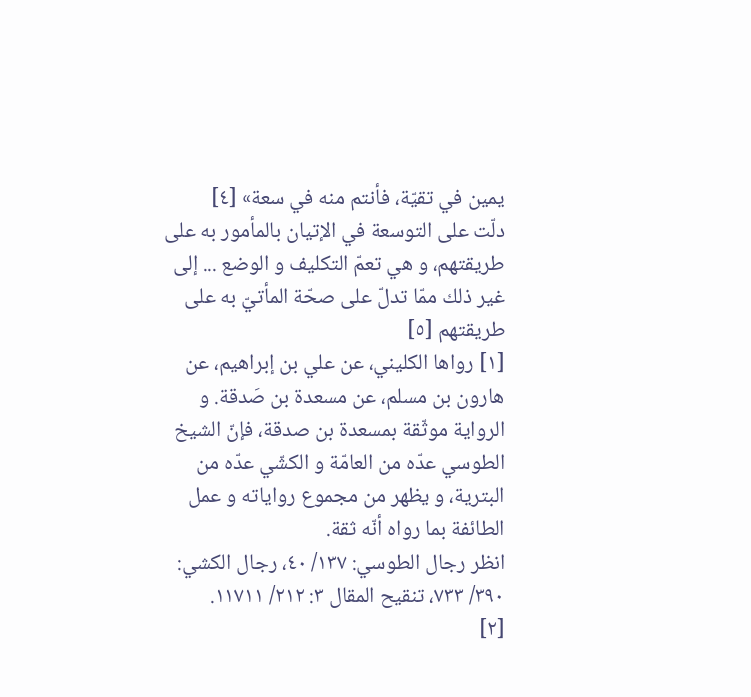يمين في تقيّة، فأنتم منه في سعة» [٤]
دلّت على التوسعة في الإتيان بالمأمور به على طريقتهم، و هي تعمّ التكليف و الوضع ... إلى غير ذلك ممّا تدلّ على صحّة المأتيّ به على طريقتهم [٥]
[١] رواها الكليني، عن علي بن إبراهيم، عن هارون بن مسلم، عن مسعدة بن صَدقة. و الرواية موثّقة بمسعدة بن صدقة، فإنّ الشيخ الطوسي عدّه من العامّة و الكشّي عدّه من البترية، و يظهر من مجموع رواياته و عمل الطائفة بما رواه أنّه ثقة.
انظر رجال الطوسي: ١٣٧/ ٤٠، رجال الكشي: ٣٩٠/ ٧٣٣، تنقيح المقال ٣: ٢١٢/ ١١٧١١.
[٢]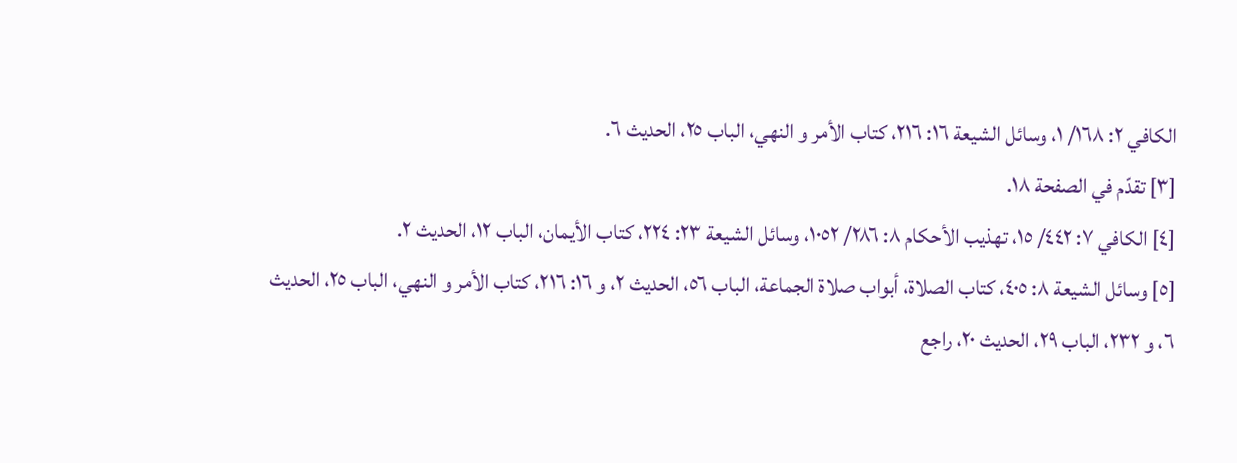الكافي ٢: ١٦٨/ ١، وسائل الشيعة ١٦: ٢١٦، كتاب الأمر و النهي، الباب ٢٥، الحديث ٦.
[٣] تقدّم في الصفحة ١٨.
[٤] الكافي ٧: ٤٤٢/ ١٥، تهذيب الأحكام ٨: ٢٨٦/ ١٠٥٢، وسائل الشيعة ٢٣: ٢٢٤، كتاب الأيمان، الباب ١٢، الحديث ٢.
[٥] وسائل الشيعة ٨: ٤٠٥، كتاب الصلاة، أبواب صلاة الجماعة، الباب ٥٦، الحديث ٢، و ١٦: ٢١٦، كتاب الأمر و النهي، الباب ٢٥، الحديث ٦، و ٢٣٢، الباب ٢٩، الحديث ٢٠، راجع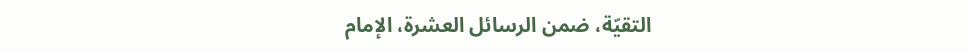التقيّة، ضمن الرسائل العشرة، الإمام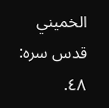الخميني قدس سره: ٤٨.